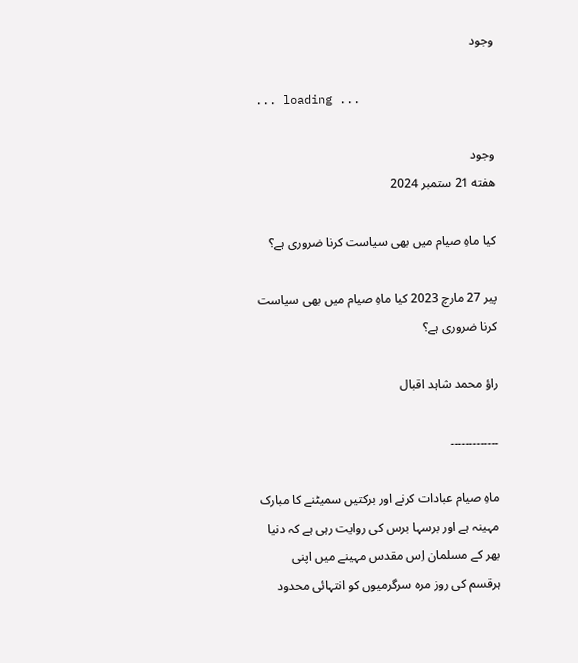وجود

... loading ...

وجود
هفته 21 ستمبر 2024

کیا ماہِ صیام میں بھی سیاست کرنا ضروری ہے؟

پیر 27 مارچ 2023 کیا ماہِ صیام میں بھی سیاست کرنا ضروری ہے؟

راؤ محمد شاہد اقبال

۔۔۔۔۔۔۔۔۔۔۔۔۔

ماہِ صیام عبادات کرنے اور برکتیں سمیٹنے کا مبارک مہینہ ہے اور برسہا برس کی روایت رہی ہے کہ دنیا بھر کے مسلمان اِس مقدس مہینے میں اپنی ہرقسم کی روز مرہ سرگرمیوں کو انتہائی محدود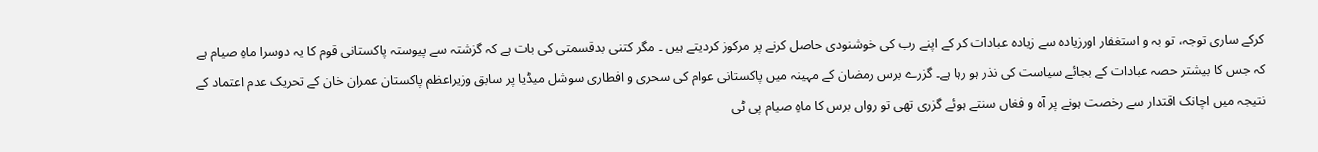کرکے ساری توجہ، تو بہ و استغفار اورزیادہ سے زیادہ عبادات کر کے اپنے رب کی خوشنودی حاصل کرنے پر مرکوز کردیتے ہیں ۔ مگر کتنی بدقسمتی کی بات ہے کہ گزشتہ سے پیوستہ پاکستانی قوم کا یہ دوسرا ماہِ صیام ہے کہ جس کا بیشتر حصہ عبادات کے بجائے سیاست کی نذر ہو رہا ہے۔ گزرے برس رمضان کے مہینہ میں پاکستانی عوام کی سحری و افطاری سوشل میڈیا پر سابق وزیراعظم پاکستان عمران خان کے تحریک عدم اعتماد کے نتیجہ میں اچانک اقتدار سے رخصت ہونے پر آہ و فغاں سنتے ہوئے گزری تھی تو رواں برس کا ماہِ صیام پی ٹی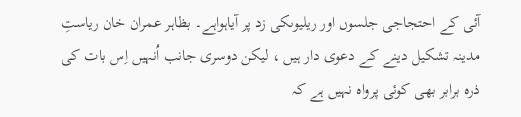آئی کے احتجاجی جلسوں اور ریلیوںکی زد پر آیاہواہے۔ بظاہر عمران خان ریاستِ مدینہ تشکیل دینے کے دعوی دار ہیں ، لیکن دوسری جانب اُنہیں اِس بات کی ذرہ برابر بھی کوئی پرواہ نہیں ہے کہ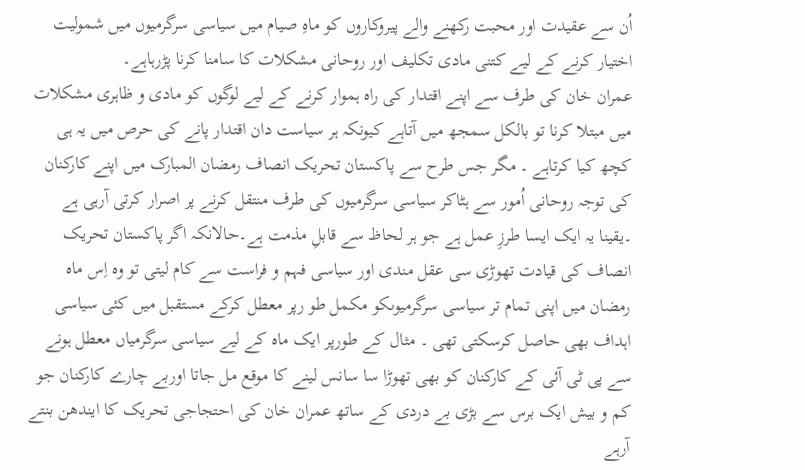اُن سے عقیدت اور محبت رکھنے والے پیروکاروں کو ماہِ صیام میں سیاسی سرگرمیوں میں شمولیت اختیار کرنے کے لیے کتنی مادی تکلیف اور روحانی مشکلات کا سامنا کرنا پڑرہاہے۔
عمران خان کی طرف سے اپنے اقتدار کی راہ ہموار کرنے کے لیے لوگوں کو مادی و ظاہری مشکلات میں مبتلا کرنا تو بالکل سمجھ میں آتاہے کیونکہ ہر سیاست دان اقتدار پانے کی حرص میں یہ ہی کچھ کیا کرتاہے ۔ مگر جس طرح سے پاکستان تحریک انصاف رمضان المبارک میں اپنے کارکنان کی توجہ روحانی اُمور سے ہٹاکر سیاسی سرگرمیوں کی طرف منتقل کرنے پر اصرار کرتی آرہی ہے ۔یقینا یہ ایک ایسا طرزِ عمل ہے جو ہر لحاظ سے قابلِ مذمت ہے۔حالانکہ اگر پاکستان تحریک انصاف کی قیادت تھوڑی سی عقل مندی اور سیاسی فہم و فراست سے کام لیتی تو وہ اِس ماہ رمضان میں اپنی تمام تر سیاسی سرگرمیوںکو مکمل طو رپر معطل کرکے مستقبل میں کئی سیاسی اہداف بھی حاصل کرسکتی تھی ۔ مثال کے طورپر ایک ماہ کے لیے سیاسی سرگرمیاں معطل ہونے سے پی ٹی آئی کے کارکنان کو بھی تھوڑا سا سانس لینے کا موقع مل جاتا اوربے چارے کارکنان جو کم و بیش ایک برس سے بڑی بے دردی کے ساتھ عمران خان کی احتجاجی تحریک کا ایندھن بنتے آرہے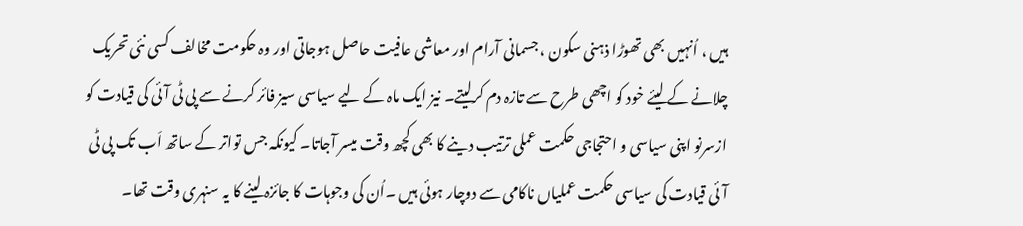ہیں ، اُنہیں بھی تھوڑا ذہنی سکون ، جسمانی آرام اور معاشی عافیت حاصل ہوجاتی اور وہ حکومت مخالف کسی نئی تحریک چلانے کے لیئے خود کو اچھی طرح سے تازہ دم کرلیتے۔ نیز ایک ماہ کے لیے سیاسی سیز فائر کرنے سے پی ٹی آئی کی قیادت کو ازسرنو اپنی سیاسی و احتجاجی حکمت عملی ترتیب دینے کا بھی کچھ وقت میسر آجاتا۔ کیونکہ جس تواتر کے ساتھ اَب تک پی ٹی آئی قیادت کی سیاسی حکمت عملیاں ناکامی سے دوچار ہوئی ہیں ۔اُن کی وجوہات کا جائزہ لینے کا یہ سنہری وقت تھا۔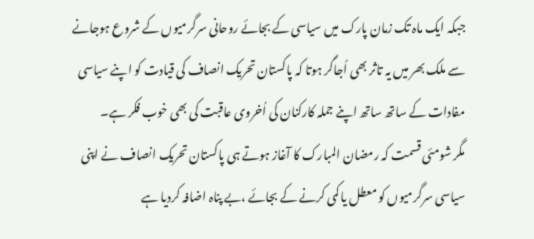جبکہ ایک ماہ تک زمان پارک میں سیاسی کے بجائے روحانی سرگرمیوں کے شروع ہوجانے سے ملک بھر میں یہ تاثر بھی اُجاگر ہوتا کہ پاکستان تحریک انصاف کی قیادت کو اپنے سیاسی مفادات کے ساتھ ساتھ اپنے جملہ کارکنان کی اُخروی عاقبت کی بھی خوب فکر ہے۔
مگر شومئی قسمت کہ رمضان المبارک کا آغاز ہوتے ہی پاکستان تحریک انصاف نے اپنی سیاسی سرگرمیوں کو معطل یا کمی کرنے کے بجائے ،بے پناہ اضافہ کردیا ہے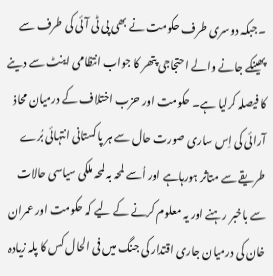۔جبکہ دوسری طرف حکومت نے بھی پی ٹی آئی کی طرف سے پھینکے جانے والے احتجاجی پتھر کا جواب انتظامی اینٹ سے دینے کا فیصلہ کرلیا ہے۔ حکومت اور حزب اختلاف کے درمیان محاذ آرائی کی اِس ساری صورت حال سے ہر پاکستانی انتہائی بُرے طریقے سے متاثر ہورہاہے اور اُسے لمحہ بہ لمحہ ملکی سیاسی حالات سے باخبر رہنے اور یہ معلوم کرنے کے لیے کہ حکومت اور عمران خان کی درمیان جاری اقتدار کی جنگ میں فی الحال کس کا پلہ زیادہ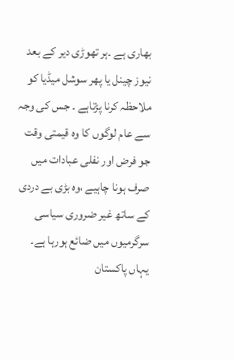بھاری ہے ۔ہر تھوڑی دیر کے بعد نیوز چینل یا پھر سوشل میڈیا کو ملاحظہ کرنا پڑتاہے ۔ جس کی وجہ سے عام لوگوں کا وہ قیمتی وقت جو فرض اور نفلی عبادات میں صرف ہونا چاہیے ،وہ بڑی بے دردی کے ساتھ غیر ضروری سیاسی سرگرمیوں میں ضائع ہورہا ہے۔ یہاں پاکستان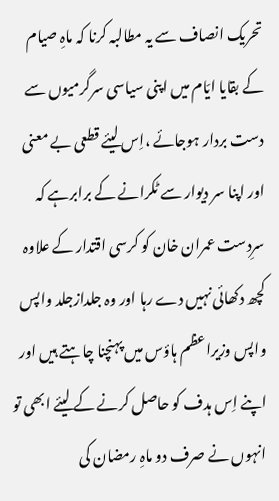تحریک انصاف سے یہ مطالبہ کرنا کہ ماہِ صیام کے بقایا ایّام میں اپنی سیاسی سرگرمیوں سے دست بردار ہوجائے ،اِس لیئے قطعی بے معنی اور اپنا سر دیوار سے ٹکرانے کے برابرہے کہ سرِدست عمران خان کو کرسی اقتدار کے علاوہ کچھ دکھائی نہیں دے رہا اور وہ جلدازجلد واپس واپس وزیراعظم ہاؤس میں پہنچنا چاہتے ہیں اور اپنے اِس ہدف کو حاصل کرنے کے لیئے ابھی تو انہوں نے صرف دو ماہِ رمضان کی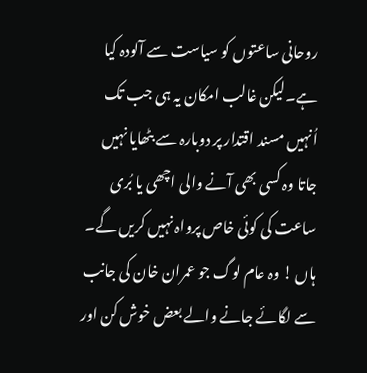روحانی ساعتوں کو سیاست سے آلودہ کیا ہے۔لیکن غالب امکان یہ ہی جب تک اُنہیں مسند اقتدار پر دوبارہ سے بٹھایا نہیں جاتا وہ کسی بھی آنے والی اچھی یا بُری ساعت کی کوئی خاص پرواہ نہیں کریں گے۔
ہاں ! وہ عام لوگ جو عمران خان کی جانب سے لگائے جانے والے بعض خوش کن اور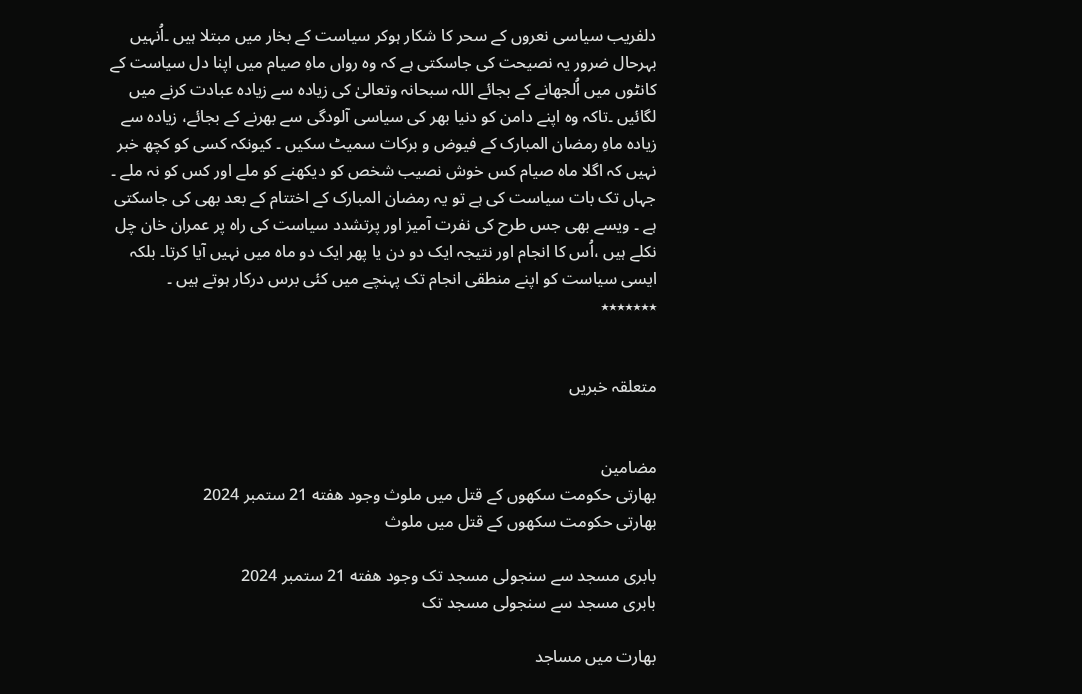دلفریب سیاسی نعروں کے سحر کا شکار ہوکر سیاست کے بخار میں مبتلا ہیں ۔اُنہیں بہرحال ضرور یہ نصیحت کی جاسکتی ہے کہ وہ رواں ماہِ صیام میں اپنا دل سیاست کے کانٹوں میں اُلجھانے کے بجائے اللہ سبحانہ وتعالیٰ کی زیادہ سے زیادہ عبادت کرنے میں لگائیں ۔تاکہ وہ اپنے دامن کو دنیا بھر کی سیاسی آلودگی سے بھرنے کے بجائے، زیادہ سے زیادہ ماہِ رمضان المبارک کے فیوض و برکات سمیٹ سکیں ۔ کیونکہ کسی کو کچھ خبر نہیں کہ اگلا ماہ صیام کس خوش نصیب شخص کو دیکھنے کو ملے اور کس کو نہ ملے ۔ جہاں تک بات سیاست کی ہے تو یہ رمضان المبارک کے اختتام کے بعد بھی کی جاسکتی ہے ۔ ویسے بھی جس طرح کی نفرت آمیز اور پرتشدد سیاست کی راہ پر عمران خان چل نکلے ہیں ،اُس کا انجام اور نتیجہ ایک دو دن یا پھر ایک دو ماہ میں نہیں آیا کرتا۔ بلکہ ایسی سیاست کو اپنے منطقی انجام تک پہنچے میں کئی برس درکار ہوتے ہیں ۔
٭٭٭٭٭٭٭


متعلقہ خبریں


مضامین
بھارتی حکومت سکھوں کے قتل میں ملوث وجود هفته 21 ستمبر 2024
بھارتی حکومت سکھوں کے قتل میں ملوث

بابری مسجد سے سنجولی مسجد تک وجود هفته 21 ستمبر 2024
بابری مسجد سے سنجولی مسجد تک

بھارت میں مساجد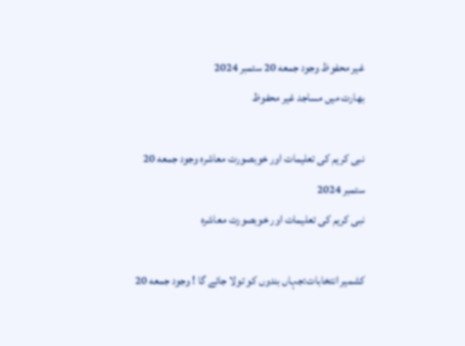غیر محفوظ وجود جمعه 20 ستمبر 2024
بھارت میں مساجد غیر محفوظ

نبی کریم کی تعلیمات اور خوبصورت معاشرہ وجود جمعه 20 ستمبر 2024
نبی کریم کی تعلیمات اور خوبصورت معاشرہ

کشمیر انتخابات:جہاں بندوں کو تولا جائے گا ! وجود جمعه 20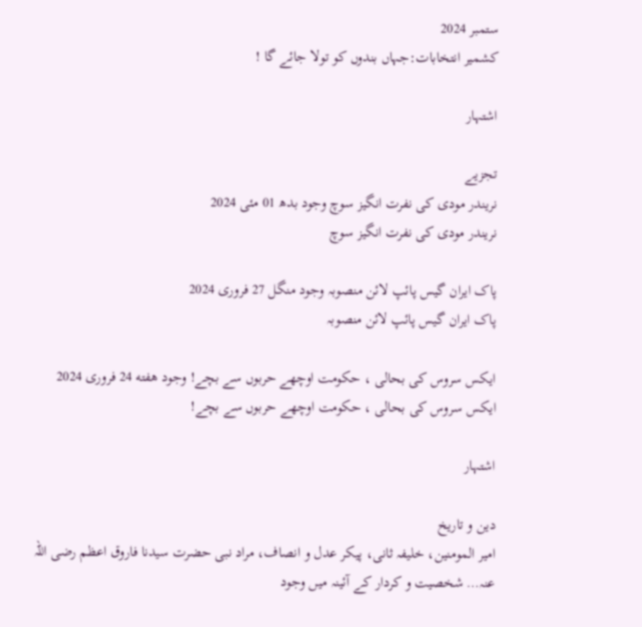ستمبر 2024
کشمیر انتخابات:جہاں بندوں کو تولا جائے گا !

اشتہار

تجزیے
نریندر مودی کی نفرت انگیز سوچ وجود بدھ 01 مئی 2024
نریندر مودی کی نفرت انگیز سوچ

پاک ایران گیس پائپ لائن منصوبہ وجود منگل 27 فروری 2024
پاک ایران گیس پائپ لائن منصوبہ

ایکس سروس کی بحالی ، حکومت اوچھے حربوں سے بچے! وجود هفته 24 فروری 2024
ایکس سروس کی بحالی ، حکومت اوچھے حربوں سے بچے!

اشتہار

دین و تاریخ
امیر المومنین، خلیفہ ثانی، پیکر عدل و انصاف، مراد نبی حضرت سیدنا فاروق اعظم رضی اللہ عنہ… شخصیت و کردار کے آئینہ میں وجود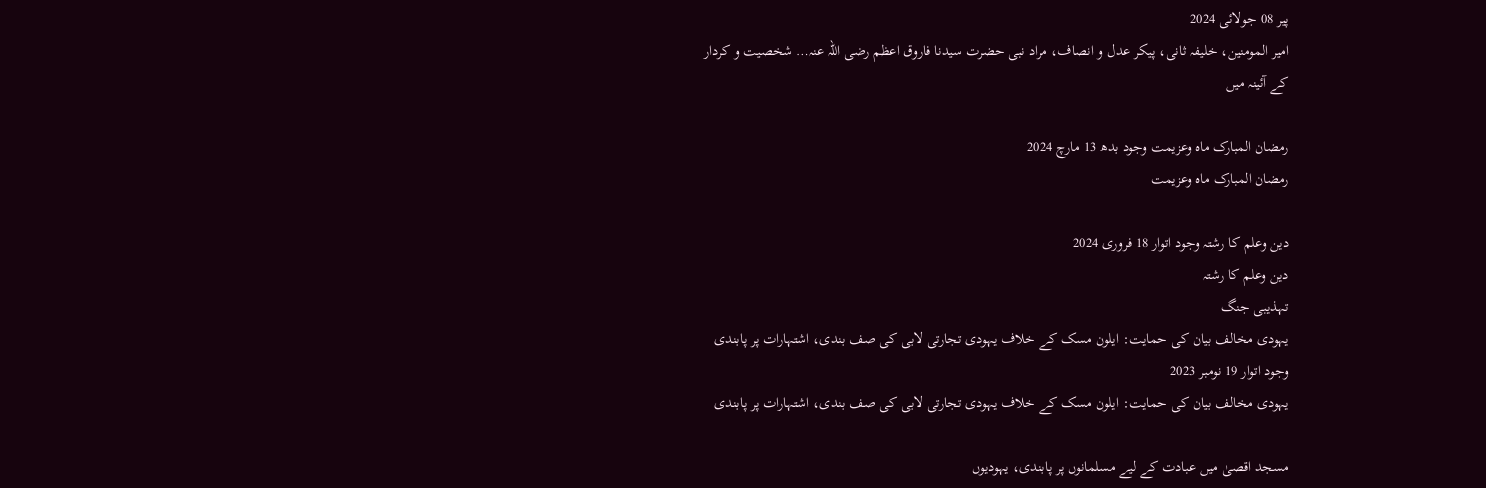پیر 08 جولائی 2024
امیر المومنین، خلیفہ ثانی، پیکر عدل و انصاف، مراد نبی حضرت سیدنا فاروق اعظم رضی اللہ عنہ… شخصیت و کردار کے آئینہ میں

رمضان المبارک ماہ وعزیمت وجود بدھ 13 مارچ 2024
رمضان المبارک ماہ وعزیمت

دین وعلم کا رشتہ وجود اتوار 18 فروری 2024
دین وعلم کا رشتہ
تہذیبی جنگ
یہودی مخالف بیان کی حمایت: ایلون مسک کے خلاف یہودی تجارتی لابی کی صف بندی، اشتہارات پر پابندی وجود اتوار 19 نومبر 2023
یہودی مخالف بیان کی حمایت: ایلون مسک کے خلاف یہودی تجارتی لابی کی صف بندی، اشتہارات پر پابندی

مسجد اقصیٰ میں عبادت کے لیے مسلمانوں پر پابندی، یہودیوں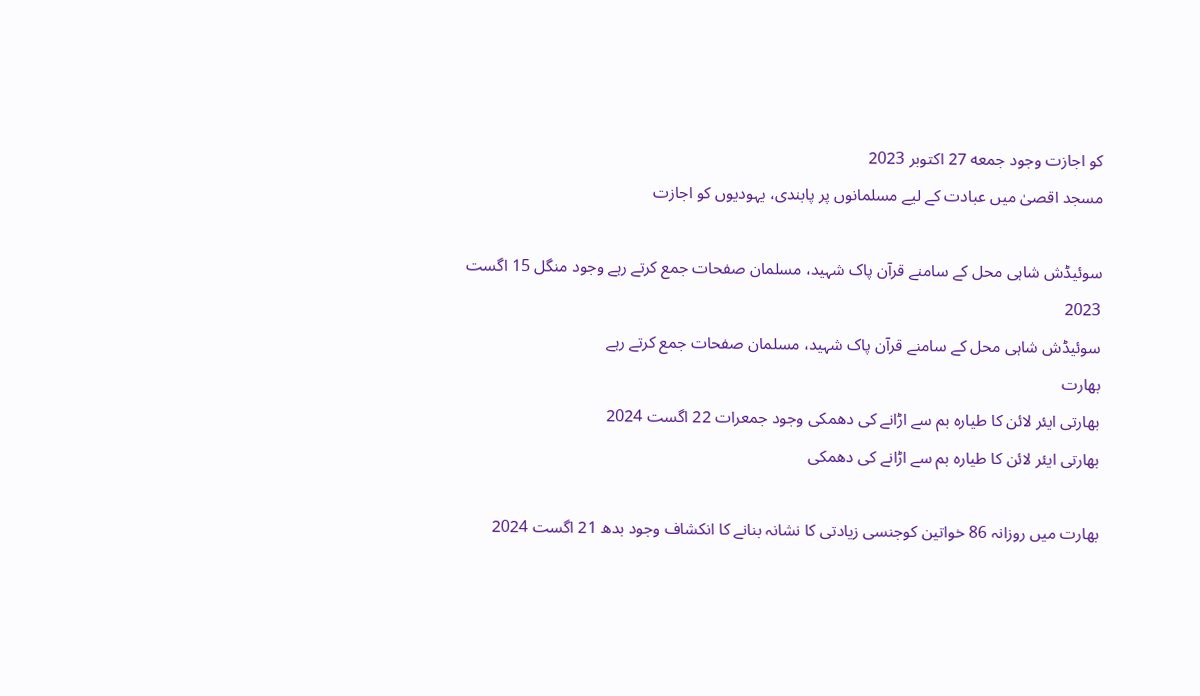کو اجازت وجود جمعه 27 اکتوبر 2023
مسجد اقصیٰ میں عبادت کے لیے مسلمانوں پر پابندی، یہودیوں کو اجازت

سوئیڈش شاہی محل کے سامنے قرآن پاک شہید، مسلمان صفحات جمع کرتے رہے وجود منگل 15 اگست 2023
سوئیڈش شاہی محل کے سامنے قرآن پاک شہید، مسلمان صفحات جمع کرتے رہے
بھارت
بھارتی ایئر لائن کا طیارہ بم سے اڑانے کی دھمکی وجود جمعرات 22 اگست 2024
بھارتی ایئر لائن کا طیارہ بم سے اڑانے کی دھمکی

بھارت میں روزانہ 86 خواتین کوجنسی زیادتی کا نشانہ بنانے کا انکشاف وجود بدھ 21 اگست 2024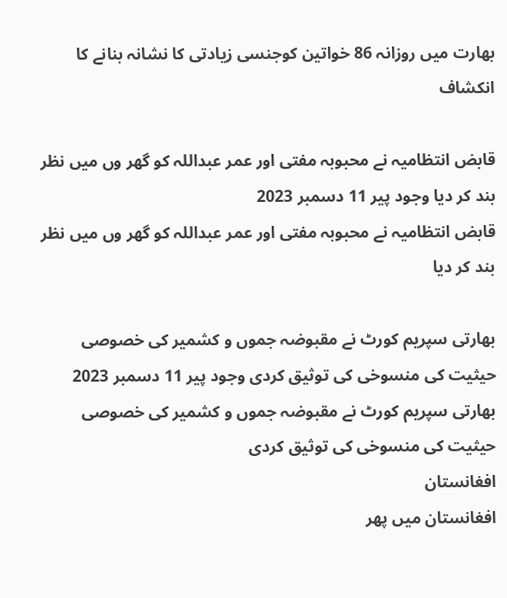بھارت میں روزانہ 86 خواتین کوجنسی زیادتی کا نشانہ بنانے کا انکشاف

قابض انتظامیہ نے محبوبہ مفتی اور عمر عبداللہ کو گھر وں میں نظر بند کر دیا وجود پیر 11 دسمبر 2023
قابض انتظامیہ نے محبوبہ مفتی اور عمر عبداللہ کو گھر وں میں نظر بند کر دیا

بھارتی سپریم کورٹ نے مقبوضہ جموں و کشمیر کی خصوصی حیثیت کی منسوخی کی توثیق کردی وجود پیر 11 دسمبر 2023
بھارتی سپریم کورٹ نے مقبوضہ جموں و کشمیر کی خصوصی حیثیت کی منسوخی کی توثیق کردی
افغانستان
افغانستان میں پھر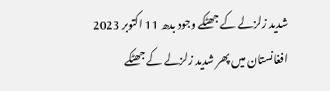شدید زلزلے کے جھٹکے وجود بدھ 11 اکتوبر 2023
افغانستان میں پھر شدید زلزلے کے جھٹکے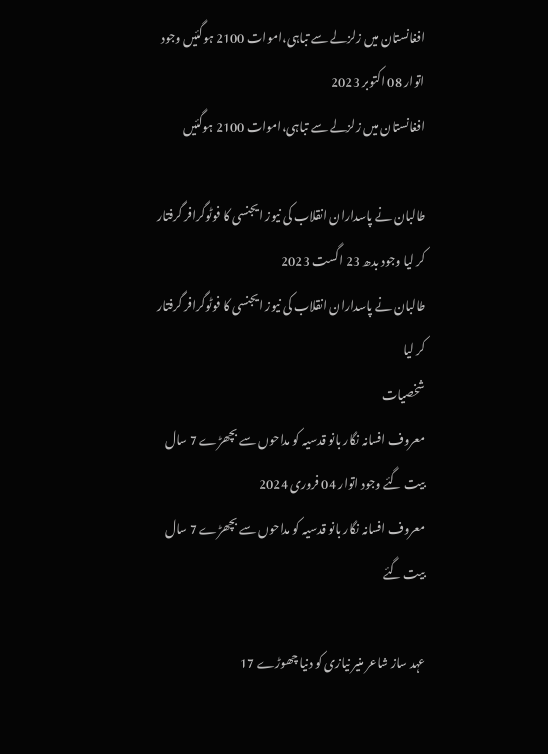افغانستان میں زلزلے سے تباہی،اموات 2100 ہوگئیں وجود اتوار 08 اکتوبر 2023
افغانستان میں زلزلے سے تباہی،اموات 2100 ہوگئیں

طالبان نے پاسداران انقلاب کی نیوز ایجنسی کا فوٹوگرافر گرفتار کر لیا وجود بدھ 23 اگست 2023
طالبان نے پاسداران انقلاب کی نیوز ایجنسی کا فوٹوگرافر گرفتار کر لیا
شخصیات
معروف افسانہ نگار بانو قدسیہ کو مداحوں سے بچھڑے 7 سال بیت گئے وجود اتوار 04 فروری 2024
معروف افسانہ نگار بانو قدسیہ کو مداحوں سے بچھڑے 7 سال بیت گئے

عہد ساز شاعر منیر نیازی کو دنیا چھوڑے 17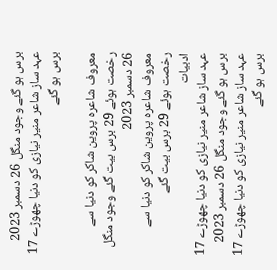برس ہو گئے وجود منگل 26 دسمبر 2023
عہد ساز شاعر منیر نیازی کو دنیا چھوڑے 17 برس ہو گئے

معروف شاعرہ پروین شاکر کو دنیا سے رخصت ہوئے 29 برس بیت گئے وجود منگل 26 دسمبر 2023
معروف شاعرہ پروین شاکر کو دنیا سے رخصت ہوئے 29 برس بیت گئے
ادبیات
عہد ساز شاعر منیر نیازی کو دنیا چھوڑے 17 برس ہو گئے وجود منگل 26 دسمبر 2023
عہد ساز شاعر منیر نیازی کو دنیا چھوڑے 17 برس ہو گئے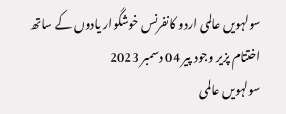سولہویں عالمی اردو کانفرنس خوشگوار یادوں کے ساتھ اختتام پزیر وجود پیر 04 دسمبر 2023
سولہویں عالمی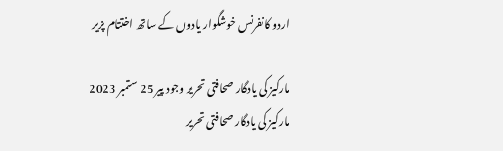اردو کانفرنس خوشگوار یادوں کے ساتھ اختتام پزیر

مارکیز کی یادگار صحافتی تحریر وجود پیر 25 ستمبر 2023
مارکیز کی یادگار صحافتی تحریر